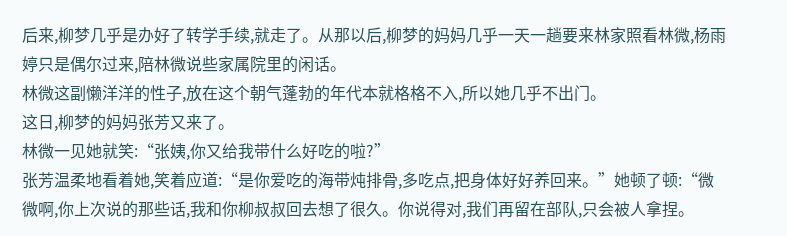后来,柳梦几乎是办好了转学手续,就走了。从那以后,柳梦的妈妈几乎一天一趟要来林家照看林微,杨雨婷只是偶尔过来,陪林微说些家属院里的闲话。
林微这副懒洋洋的性子,放在这个朝气蓬勃的年代本就格格不入,所以她几乎不出门。
这日,柳梦的妈妈张芳又来了。
林微一见她就笑:“张姨,你又给我带什么好吃的啦?”
张芳温柔地看着她,笑着应道:“是你爱吃的海带炖排骨,多吃点,把身体好好养回来。”她顿了顿:“微微啊,你上次说的那些话,我和你柳叔叔回去想了很久。你说得对,我们再留在部队,只会被人拿捏。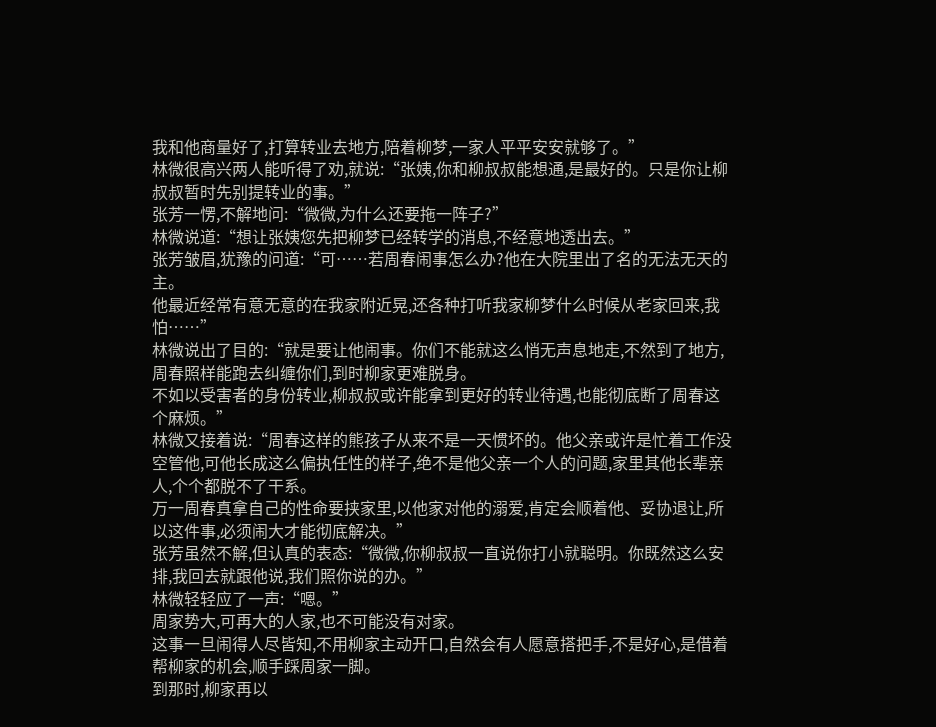我和他商量好了,打算转业去地方,陪着柳梦,一家人平平安安就够了。”
林微很高兴两人能听得了劝,就说:“张姨,你和柳叔叔能想通,是最好的。只是你让柳叔叔暂时先别提转业的事。”
张芳一愣,不解地问:“微微,为什么还要拖一阵子?”
林微说道:“想让张姨您先把柳梦已经转学的消息,不经意地透出去。”
张芳皱眉,犹豫的问道:“可……若周春闹事怎么办?他在大院里出了名的无法无天的主。
他最近经常有意无意的在我家附近晃,还各种打听我家柳梦什么时候从老家回来,我怕……”
林微说出了目的:“就是要让他闹事。你们不能就这么悄无声息地走,不然到了地方,周春照样能跑去纠缠你们,到时柳家更难脱身。
不如以受害者的身份转业,柳叔叔或许能拿到更好的转业待遇,也能彻底断了周春这个麻烦。”
林微又接着说:“周春这样的熊孩子从来不是一天惯坏的。他父亲或许是忙着工作没空管他,可他长成这么偏执任性的样子,绝不是他父亲一个人的问题,家里其他长辈亲人,个个都脱不了干系。
万一周春真拿自己的性命要挟家里,以他家对他的溺爱,肯定会顺着他、妥协退让,所以这件事,必须闹大才能彻底解决。”
张芳虽然不解,但认真的表态:“微微,你柳叔叔一直说你打小就聪明。你既然这么安排,我回去就跟他说,我们照你说的办。”
林微轻轻应了一声:“嗯。”
周家势大,可再大的人家,也不可能没有对家。
这事一旦闹得人尽皆知,不用柳家主动开口,自然会有人愿意搭把手,不是好心,是借着帮柳家的机会,顺手踩周家一脚。
到那时,柳家再以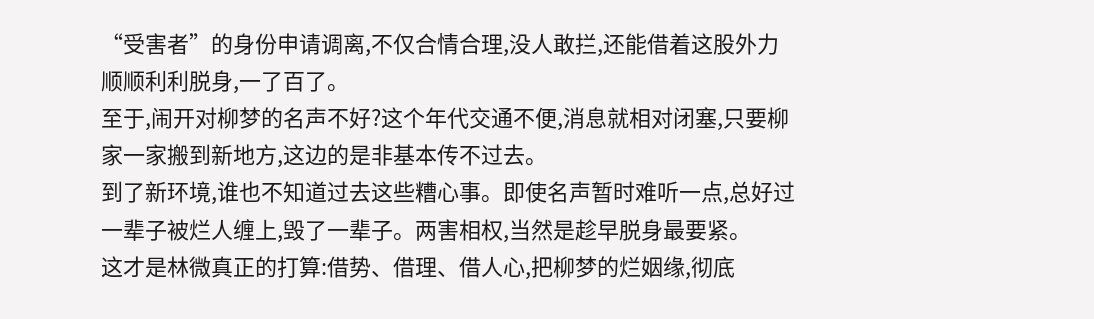“受害者”的身份申请调离,不仅合情合理,没人敢拦,还能借着这股外力顺顺利利脱身,一了百了。
至于,闹开对柳梦的名声不好?这个年代交通不便,消息就相对闭塞,只要柳家一家搬到新地方,这边的是非基本传不过去。
到了新环境,谁也不知道过去这些糟心事。即使名声暂时难听一点,总好过一辈子被烂人缠上,毁了一辈子。两害相权,当然是趁早脱身最要紧。
这才是林微真正的打算:借势、借理、借人心,把柳梦的烂姻缘,彻底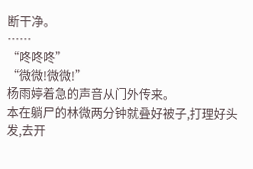断干净。
……
“咚咚咚”
“微微!微微!”
杨雨婷着急的声音从门外传来。
本在躺尸的林微两分钟就叠好被子,打理好头发,去开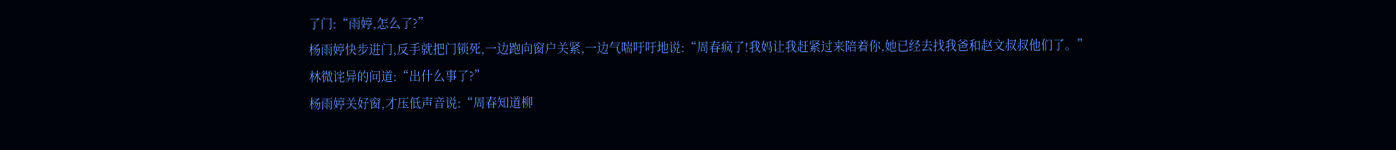了门:“雨婷,怎么了?”
杨雨婷快步进门,反手就把门锁死,一边跑向窗户关紧,一边气喘吁吁地说:“周春疯了!我妈让我赶紧过来陪着你,她已经去找我爸和赵文叔叔他们了。”
林微诧异的问道:“出什么事了?”
杨雨婷关好窗,才压低声音说:“周春知道柳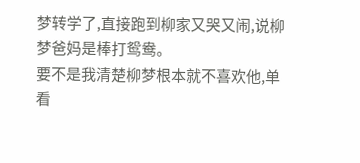梦转学了,直接跑到柳家又哭又闹,说柳梦爸妈是棒打鸳鸯。
要不是我清楚柳梦根本就不喜欢他,单看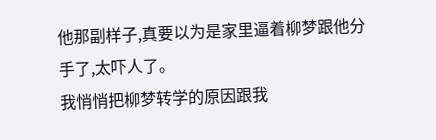他那副样子,真要以为是家里逼着柳梦跟他分手了,太吓人了。
我悄悄把柳梦转学的原因跟我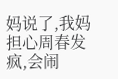妈说了,我妈担心周春发疯,会闹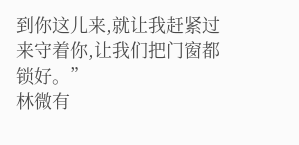到你这儿来,就让我赶紧过来守着你,让我们把门窗都锁好。”
林微有